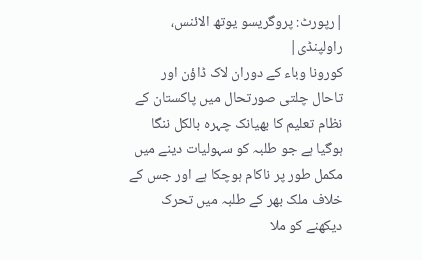|رپورٹ: پروگریسو یوتھ الائنس، راولپنڈی|
کورونا وباء کے دوران لاک ڈاؤن اور تاحال چلتی صورتحال میں پاکستان کے نظام تعلیم کا بھیانک چہرہ بالکل ننگا ہوگیا ہے جو طلبہ کو سہولیات دینے میں مکمل طور پر ناکام ہوچکا ہے اور جس کے خلاف ملک بھر کے طلبہ میں تحرک دیکھنے کو ملا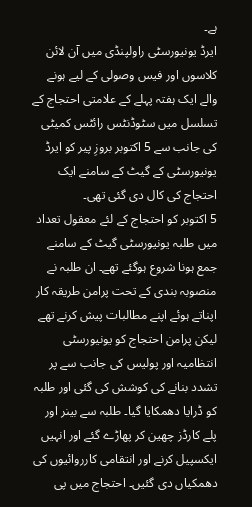ہے۔
ایرڈ یونیورسٹی راولپنڈی میں آن لائن کلاسوں اور فیس وصولی کے لیے ہونے والے ایک ہفتہ پہلے کے علامتی احتجاج کے تسلسل میں سٹوڈنٹس رائٹس کمیٹی کی جانب سے 5 اکتوبر بروزِ پیر کو ایرڈ یونیورسٹی کے گیٹ کے سامنے ایک احتجاج کی کال دی گئی تھی۔
5 اکتوبر کو احتجاج کے لئے معقول تعداد میں طلبہ یونیورسٹی گیٹ کے سامنے جمع ہونا شروع ہوگئے تھے۔ ان طلبہ نے منصوبہ بندی کے تحت پرامن طریقہ کار اپناتے ہوئے اپنے مطالبات پیش کرنے تھے لیکن پرامن احتجاج کو یونیورسٹی انتظامیہ اور پولیس کی جانب سے پر تشدد بنانے کی کوشش کی گئی اور طلبہ کو ڈرایا دھمکایا گیا۔ طلبہ سے بینر اور پلے کارڈز چھین کر پھاڑے گئے اور انہیں ایکسپیل کرنے اور انتقامی کارروائیوں کی دھمکیاں دی گئیں۔ احتجاج میں پی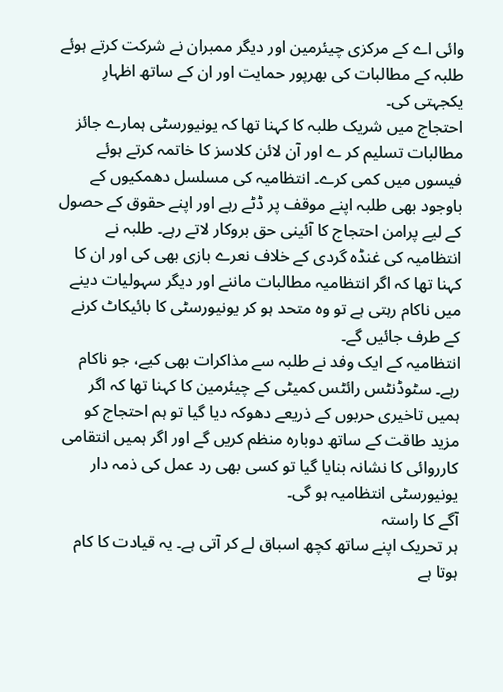وائی اے کے مرکزی چیئرمین اور دیگر ممبران نے شرکت کرتے ہوئے طلبہ کے مطالبات کی بھرپور حمایت اور ان کے ساتھ اظہارِ یکجہتی کی۔
احتجاج میں شریک طلبہ کا کہنا تھا کہ یونیورسٹی ہمارے جائز مطالبات تسلیم کر ے اور آن لائن کلاسز کا خاتمہ کرتے ہوئے فیسوں میں کمی کرے۔ انتظامیہ کی مسلسل دھمکیوں کے باوجود بھی طلبہ اپنے موقف پر ڈٹے رہے اور اپنے حقوق کے حصول کے لیے پرامن احتجاج کا آئینی حق بروکار لاتے رہے۔ طلبہ نے انتظامیہ کی غنڈہ گردی کے خلاف نعرے بازی بھی کی اور ان کا کہنا تھا کہ اگر انتظامیہ مطالبات ماننے اور دیگر سہولیات دینے میں ناکام رہتی ہے تو وہ متحد ہو کر یونیورسٹی کا بائیکاٹ کرنے کے طرف جائیں گے۔
انتظامیہ کے ایک وفد نے طلبہ سے مذاکرات بھی کیے، جو ناکام رہے۔ سٹوڈنٹس رائٹس کمیٹی کے چیئرمین کا کہنا تھا کہ اگر ہمیں تاخیری حربوں کے ذریعے دھوکہ دیا گیا تو ہم احتجاج کو مزید طاقت کے ساتھ دوبارہ منظم کریں گے اور اگر ہمیں انتقامی کارروائی کا نشانہ بنایا گیا تو کسی بھی رد عمل کی ذمہ دار یونیورسٹی انتظامیہ ہو گی۔
آگے کا راستہ
ہر تحریک اپنے ساتھ کچھ اسباق لے کر آتی ہے۔ یہ قیادت کا کام ہوتا ہے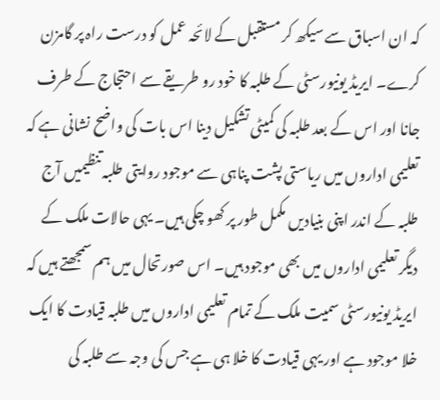کہ ان اسباق سے سیکھ کر مستقبل کے لائحہ عمل کو درست راہ پر گامزن کرے۔ ایریڈ یونیورسٹی کے طلبہ کا خود رو طریقے سے احتجاج کے طرف جانا اور اس کے بعد طلبہ کی کمیٹی تشکیل دینا اس بات کی واضح نشانی ہے کہ تعلیمی اداروں میں ریاستی پشت پناہی سے موجود روایتی طلبہ تنظیمیں آج طلبہ کے اندر اپنی بنیادیں مکمل طور پر کھو چکی ہیں۔ یہی حالات ملک کے دیگر تعلیمی اداروں میں بھی موجود ہیں۔ اس صورتحال میں ہم سمجھتے ہیں کہ ایریڈ یونیورسٹی سمیت ملک کے تمام تعلیمی اداروں میں طلبہ قیادت کا ایک خلا موجود ہے اور یہی قیادت کا خلا ہی ہے جس کی وجہ سے طلبہ کی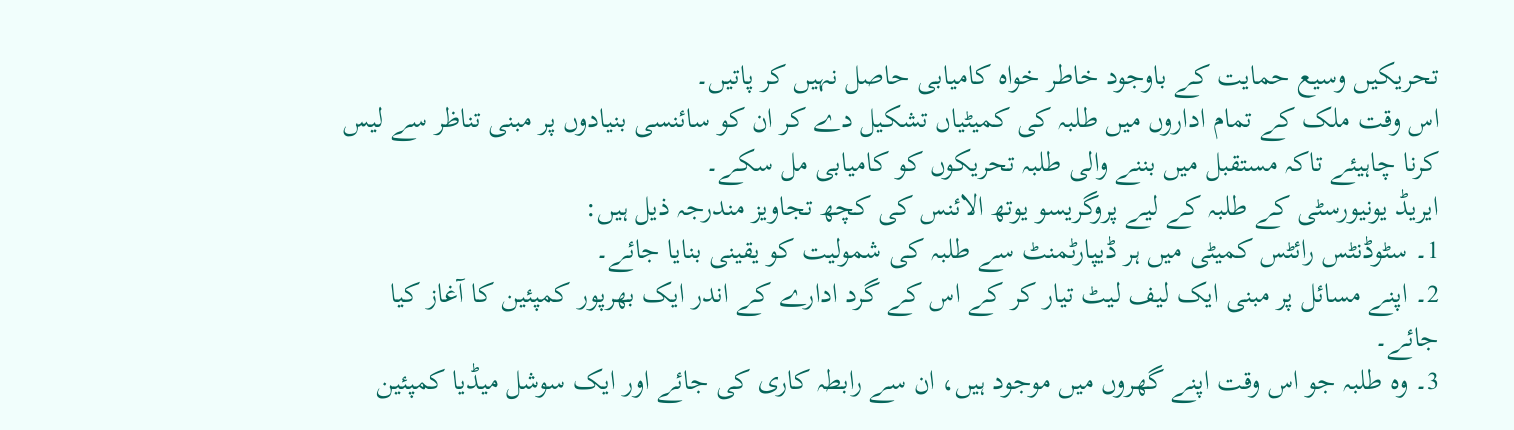تحریکیں وسیع حمایت کے باوجود خاطر خواہ کامیابی حاصل نہیں کر پاتیں۔
اس وقت ملک کے تمام اداروں میں طلبہ کی کمیٹیاں تشکیل دے کر ان کو سائنسی بنیادوں پر مبنی تناظر سے لیس کرنا چاہیئے تاکہ مستقبل میں بننے والی طلبہ تحریکوں کو کامیابی مل سکے۔
ایریڈ یونیورسٹی کے طلبہ کے لیے پروگریسو یوتھ الائنس کی کچھ تجاویز مندرجہ ذیل ہیں:
1۔ سٹوڈنٹس رائٹس کمیٹی میں ہر ڈیپارٹمنٹ سے طلبہ کی شمولیت کو یقینی بنایا جائے۔
2۔ اپنے مسائل پر مبنی ایک لیف لیٹ تیار کر کے اس کے گرد ادارے کے اندر ایک بھرپور کمپئین کا آغاز کیا جائے۔
3۔ وہ طلبہ جو اس وقت اپنے گھروں میں موجود ہیں، ان سے رابطہ کاری کی جائے اور ایک سوشل میڈیا کمپئین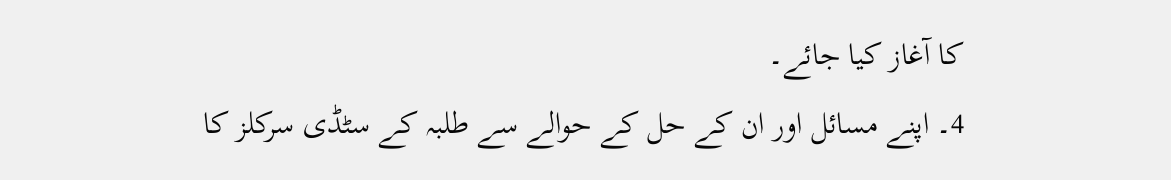کا آغاز کیا جائے۔
4۔ اپنے مسائل اور ان کے حل کے حوالے سے طلبہ کے سٹڈی سرکلز کا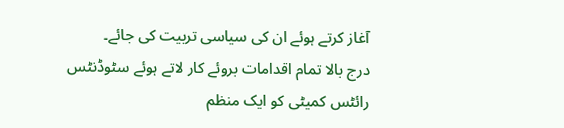آغاز کرتے ہوئے ان کی سیاسی تربیت کی جائے۔
درج بالا تمام اقدامات بروئے کار لاتے ہوئے سٹوڈنٹس رائٹس کمیٹی کو ایک منظم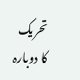تحریک کا دوبارہ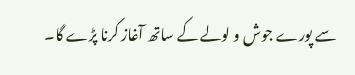سے پورے جوش و لولے کے ساتھ آغاز کرنا پڑے گا۔